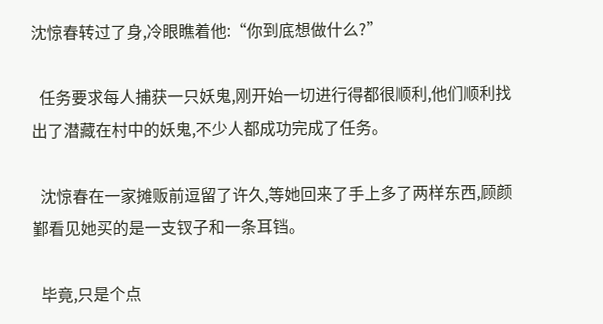沈惊春转过了身,冷眼瞧着他:“你到底想做什么?”

  任务要求每人捕获一只妖鬼,刚开始一切进行得都很顺利,他们顺利找出了潜藏在村中的妖鬼,不少人都成功完成了任务。

  沈惊春在一家摊贩前逗留了许久,等她回来了手上多了两样东西,顾颜鄞看见她买的是一支钗子和一条耳铛。

  毕竟,只是个点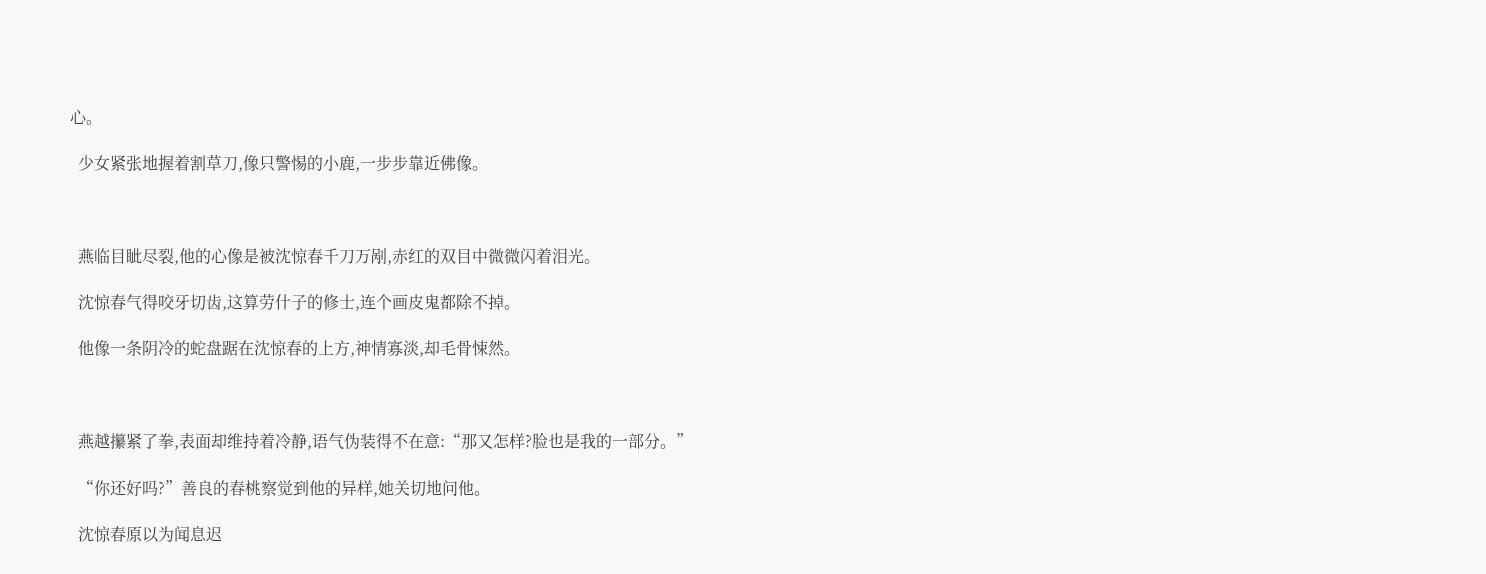心。

  少女紧张地握着割草刀,像只警惕的小鹿,一步步靠近佛像。



  燕临目眦尽裂,他的心像是被沈惊春千刀万剐,赤红的双目中微微闪着泪光。

  沈惊春气得咬牙切齿,这算劳什子的修士,连个画皮鬼都除不掉。

  他像一条阴冷的蛇盘踞在沈惊春的上方,神情寡淡,却毛骨悚然。



  燕越攥紧了拳,表面却维持着冷静,语气伪装得不在意:“那又怎样?脸也是我的一部分。”

  “你还好吗?”善良的春桃察觉到他的异样,她关切地问他。

  沈惊春原以为闻息迟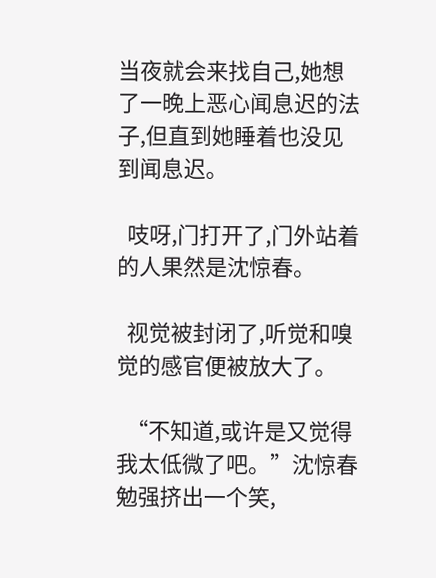当夜就会来找自己,她想了一晚上恶心闻息迟的法子,但直到她睡着也没见到闻息迟。

  吱呀,门打开了,门外站着的人果然是沈惊春。

  视觉被封闭了,听觉和嗅觉的感官便被放大了。

  “不知道,或许是又觉得我太低微了吧。”沈惊春勉强挤出一个笑,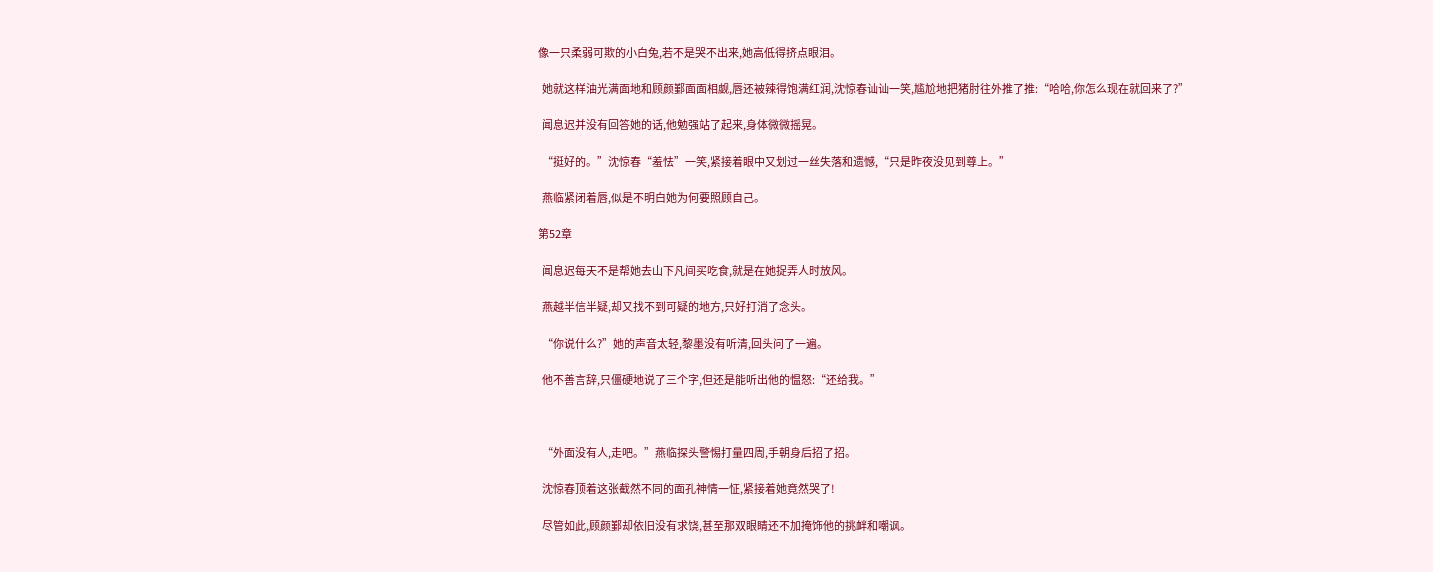像一只柔弱可欺的小白兔,若不是哭不出来,她高低得挤点眼泪。

  她就这样油光满面地和顾颜鄞面面相觑,唇还被辣得饱满红润,沈惊春讪讪一笑,尴尬地把猪肘往外推了推:“哈哈,你怎么现在就回来了?”

  闻息迟并没有回答她的话,他勉强站了起来,身体微微摇晃。

  “挺好的。”沈惊春“羞怯”一笑,紧接着眼中又划过一丝失落和遗憾,“只是昨夜没见到尊上。”

  燕临紧闭着唇,似是不明白她为何要照顾自己。

第52章

  闻息迟每天不是帮她去山下凡间买吃食,就是在她捉弄人时放风。

  燕越半信半疑,却又找不到可疑的地方,只好打消了念头。

  “你说什么?”她的声音太轻,黎墨没有听清,回头问了一遍。

  他不善言辞,只僵硬地说了三个字,但还是能听出他的愠怒:“还给我。”



  “外面没有人,走吧。”燕临探头警惕打量四周,手朝身后招了招。

  沈惊春顶着这张截然不同的面孔神情一怔,紧接着她竟然哭了!

  尽管如此,顾颜鄞却依旧没有求饶,甚至那双眼睛还不加掩饰他的挑衅和嘲讽。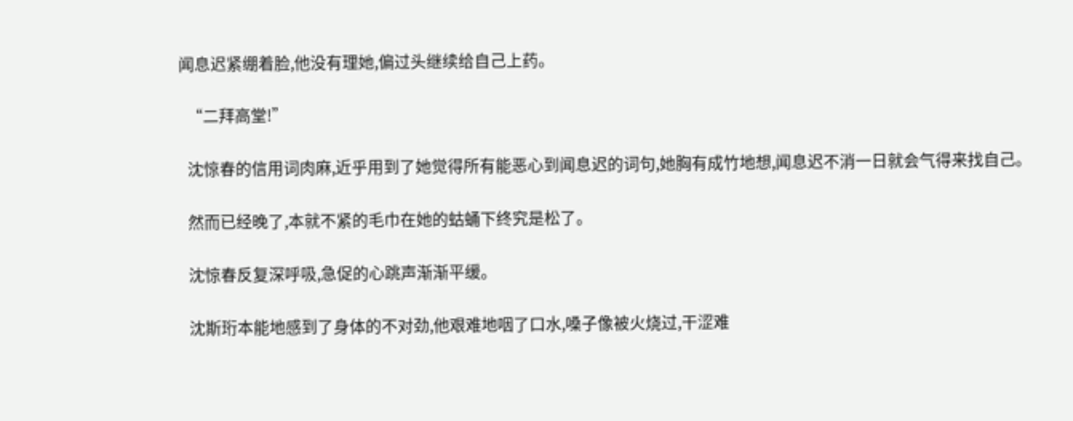闻息迟紧绷着脸,他没有理她,偏过头继续给自己上药。

  “二拜高堂!”

  沈惊春的信用词肉麻,近乎用到了她觉得所有能恶心到闻息迟的词句,她胸有成竹地想,闻息迟不消一日就会气得来找自己。

  然而已经晚了,本就不紧的毛巾在她的蛄蛹下终究是松了。

  沈惊春反复深呼吸,急促的心跳声渐渐平缓。

  沈斯珩本能地感到了身体的不对劲,他艰难地咽了口水,嗓子像被火烧过,干涩难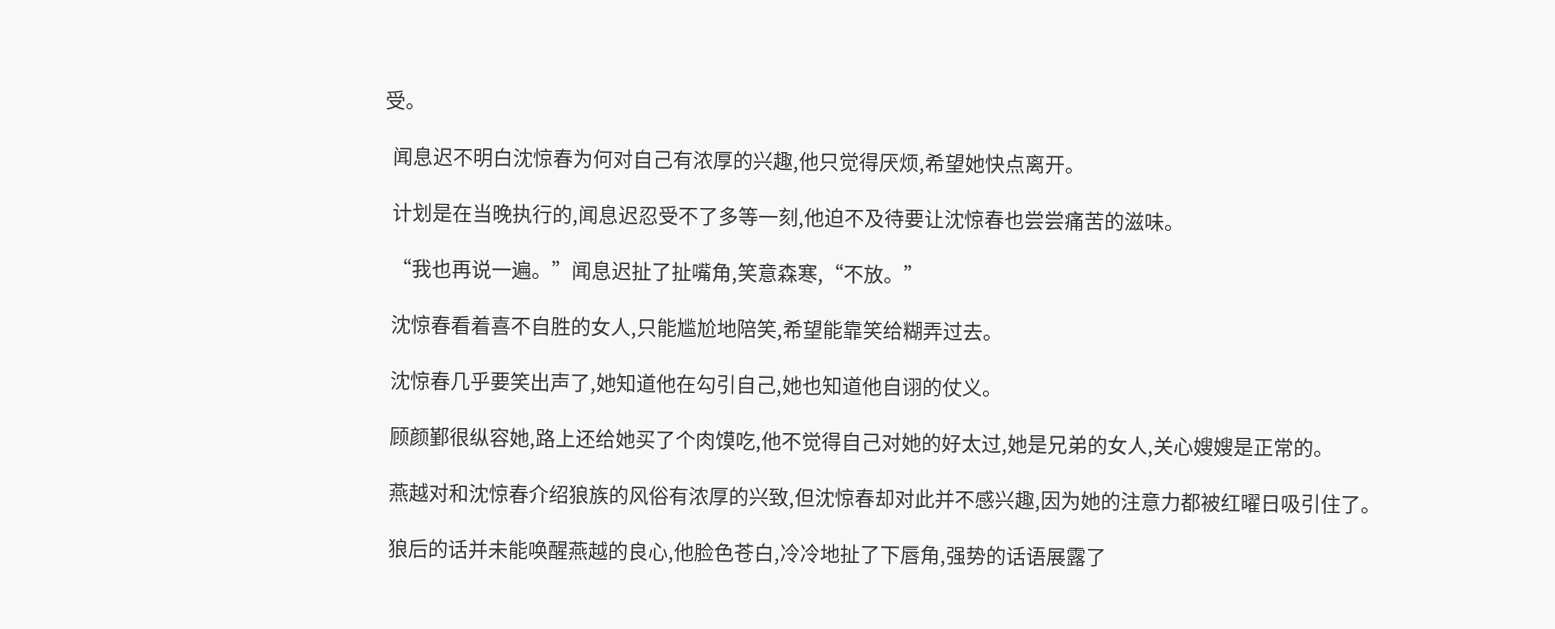受。

  闻息迟不明白沈惊春为何对自己有浓厚的兴趣,他只觉得厌烦,希望她快点离开。

  计划是在当晚执行的,闻息迟忍受不了多等一刻,他迫不及待要让沈惊春也尝尝痛苦的滋味。

  “我也再说一遍。”闻息迟扯了扯嘴角,笑意森寒,“不放。”

  沈惊春看着喜不自胜的女人,只能尴尬地陪笑,希望能靠笑给糊弄过去。

  沈惊春几乎要笑出声了,她知道他在勾引自己,她也知道他自诩的仗义。

  顾颜鄞很纵容她,路上还给她买了个肉馍吃,他不觉得自己对她的好太过,她是兄弟的女人,关心嫂嫂是正常的。

  燕越对和沈惊春介绍狼族的风俗有浓厚的兴致,但沈惊春却对此并不感兴趣,因为她的注意力都被红曜日吸引住了。

  狼后的话并未能唤醒燕越的良心,他脸色苍白,冷冷地扯了下唇角,强势的话语展露了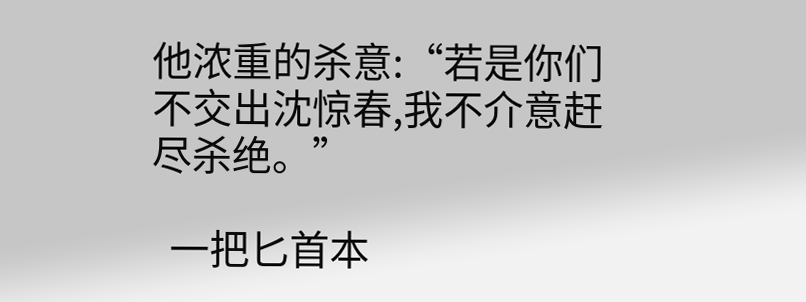他浓重的杀意:“若是你们不交出沈惊春,我不介意赶尽杀绝。”

  一把匕首本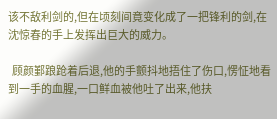该不敌利剑的,但在顷刻间竟变化成了一把锋利的剑,在沈惊春的手上发挥出巨大的威力。

  顾颜鄞踉跄着后退,他的手颤抖地捂住了伤口,愣怔地看到一手的血腥,一口鲜血被他吐了出来,他扶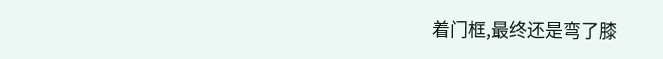着门框,最终还是弯了膝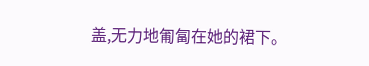盖,无力地匍匐在她的裙下。